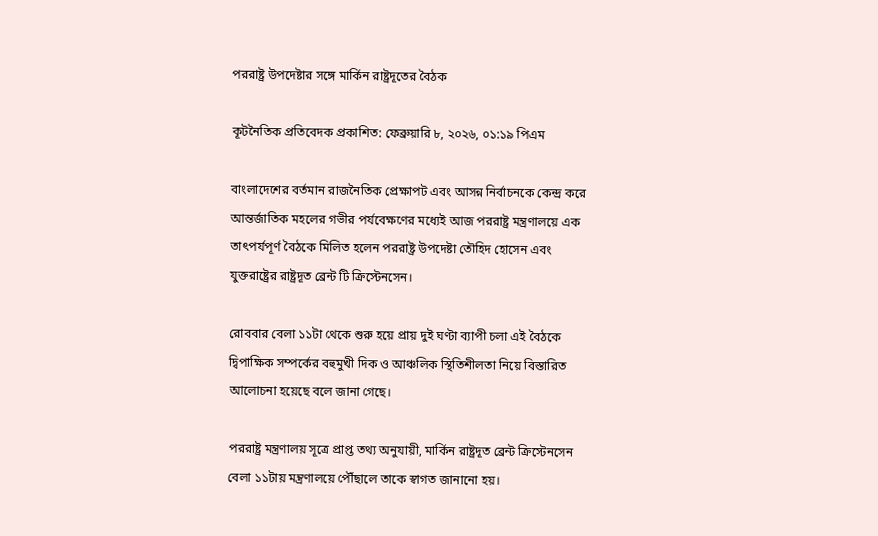পররাষ্ট্র উপদেষ্টার সঙ্গে মার্কিন রাষ্ট্রদূতের বৈঠক

কূটনৈতিক প্রতিবেদক প্রকাশিত: ফেব্রুয়ারি ৮, ২০২৬, ০১:১৯ পিএম

বাংলাদেশের বর্তমান রাজনৈতিক প্রেক্ষাপট এবং আসন্ন নির্বাচনকে কেন্দ্র করে আন্তর্জাতিক মহলের গভীর পর্যবেক্ষণের মধ্যেই আজ পররাষ্ট্র মন্ত্রণালয়ে এক তাৎপর্যপূর্ণ বৈঠকে মিলিত হলেন পররাষ্ট্র উপদেষ্টা তৌহিদ হোসেন এবং যুক্তরাষ্ট্রের রাষ্ট্রদূত ব্রেন্ট টি ক্রিস্টেনসেন।

রোববার বেলা ১১টা থেকে শুরু হয়ে প্রায় দুই ঘণ্টা ব্যাপী চলা এই বৈঠকে দ্বিপাক্ষিক সম্পর্কের বহুমুখী দিক ও আঞ্চলিক স্থিতিশীলতা নিয়ে বিস্তারিত আলোচনা হয়েছে বলে জানা গেছে।

পররাষ্ট্র মন্ত্রণালয় সূত্রে প্রাপ্ত তথ্য অনুযায়ী, মার্কিন রাষ্ট্রদূত ব্রেন্ট ক্রিস্টেনসেন বেলা ১১টায় মন্ত্রণালয়ে পৌঁছালে তাকে স্বাগত জানানো হয়।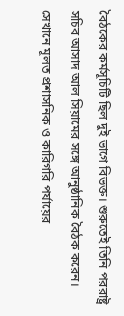বৈঠকের কর্মসূচিটি ছিল দুই ভাগে বিভক্ত। শুরুতেই তিনি পররাষ্ট্র সচিব আসাদ আল সিয়ামের সঙ্গে আনুষ্ঠানিক বৈঠক করেন। সেখানে মূলত প্রশাসনিক ও কারিগরি পর্যায়ের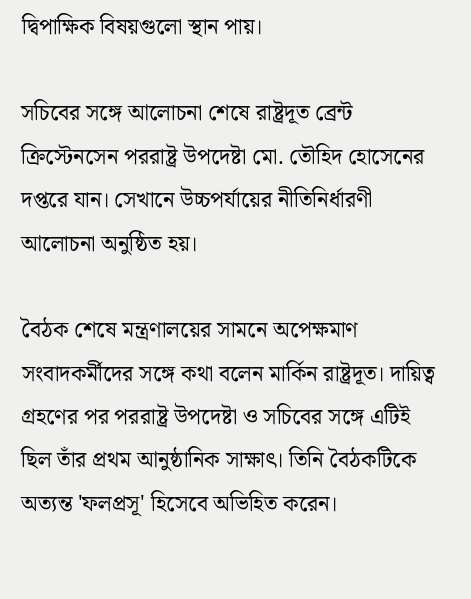দ্বিপাক্ষিক বিষয়গুলো স্থান পায়।

সচিবের সঙ্গে আলোচনা শেষে রাষ্ট্রদূত ব্রেন্ট ক্রিস্টেনসেন পররাষ্ট্র উপদেষ্টা মো. তৌহিদ হোসেনের দপ্তরে যান। সেখানে উচ্চপর্যায়ের নীতিনির্ধারণী আলোচনা অনুষ্ঠিত হয়।

বৈঠক শেষে মন্ত্রণালয়ের সামনে অপেক্ষমাণ সংবাদকর্মীদের সঙ্গে কথা বলেন মার্কিন রাষ্ট্রদূত। দায়িত্ব গ্রহণের পর পররাষ্ট্র উপদেষ্টা ও সচিবের সঙ্গে এটিই ছিল তাঁর প্রথম আনুষ্ঠানিক সাক্ষাৎ। তিনি বৈঠকটিকে অত্যন্ত 'ফলপ্রসূ' হিসেবে অভিহিত করেন।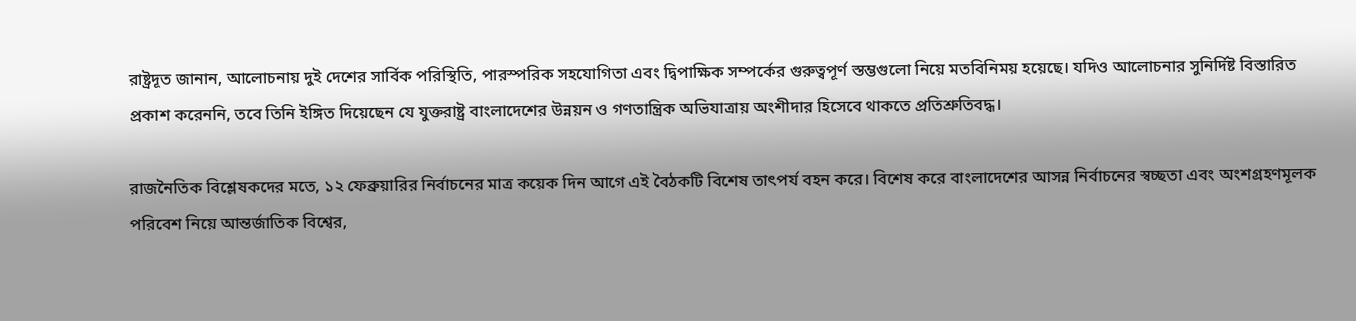রাষ্ট্রদূত জানান, আলোচনায় দুই দেশের সার্বিক পরিস্থিতি, পারস্পরিক সহযোগিতা এবং দ্বিপাক্ষিক সম্পর্কের গুরুত্বপূর্ণ স্তম্ভগুলো নিয়ে মতবিনিময় হয়েছে। যদিও আলোচনার সুনির্দিষ্ট বিস্তারিত প্রকাশ করেননি, তবে তিনি ইঙ্গিত দিয়েছেন যে যুক্তরাষ্ট্র বাংলাদেশের উন্নয়ন ও গণতান্ত্রিক অভিযাত্রায় অংশীদার হিসেবে থাকতে প্রতিশ্রুতিবদ্ধ।

রাজনৈতিক বিশ্লেষকদের মতে, ১২ ফেব্রুয়ারির নির্বাচনের মাত্র কয়েক দিন আগে এই বৈঠকটি বিশেষ তাৎপর্য বহন করে। বিশেষ করে বাংলাদেশের আসন্ন নির্বাচনের স্বচ্ছতা এবং অংশগ্রহণমূলক পরিবেশ নিয়ে আন্তর্জাতিক বিশ্বের,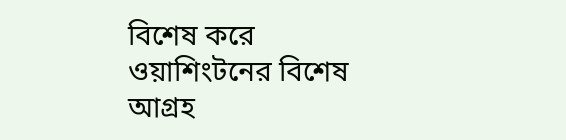বিশেষ করে ওয়াশিংটনের বিশেষ আগ্রহ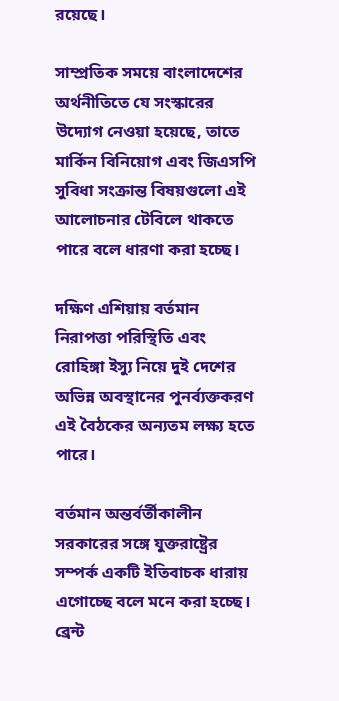রয়েছে।

সাম্প্রতিক সময়ে বাংলাদেশের অর্থনীতিতে যে সংস্কারের উদ্যোগ নেওয়া হয়েছে, তাতে মার্কিন বিনিয়োগ এবং জিএসপি সুবিধা সংক্রান্ত বিষয়গুলো এই আলোচনার টেবিলে থাকতে পারে বলে ধারণা করা হচ্ছে।

দক্ষিণ এশিয়ায় বর্তমান নিরাপত্তা পরিস্থিতি এবং রোহিঙ্গা ইস্যু নিয়ে দুই দেশের অভিন্ন অবস্থানের পুনর্ব্যক্তকরণ এই বৈঠকের অন্যতম লক্ষ্য হতে পারে।

বর্তমান অন্তর্বর্তীকালীন সরকারের সঙ্গে যুক্তরাষ্ট্রের সম্পর্ক একটি ইতিবাচক ধারায় এগোচ্ছে বলে মনে করা হচ্ছে। ব্রেন্ট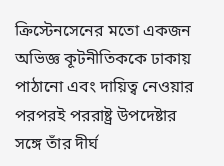ক্রিস্টেনসেনের মতো একজন অভিজ্ঞ কূটনীতিককে ঢাকায় পাঠানো এবং দায়িত্ব নেওয়ার পরপরই পররাষ্ট্র উপদেষ্টার সঙ্গে তাঁর দীর্ঘ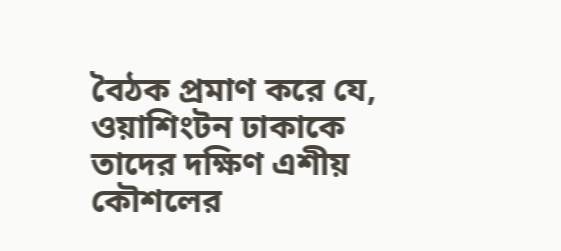বৈঠক প্রমাণ করে যে, ওয়াশিংটন ঢাকাকে তাদের দক্ষিণ এশীয় কৌশলের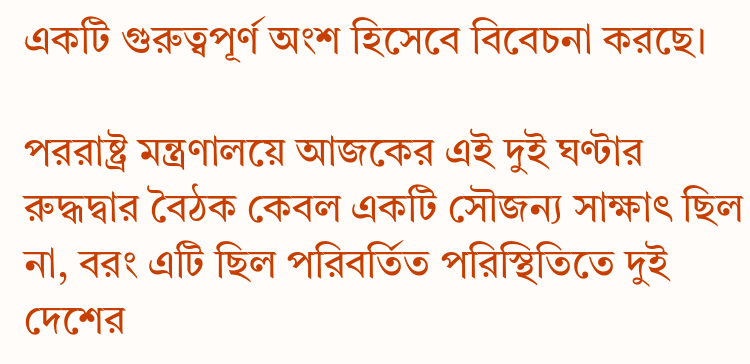একটি গুরুত্বপূর্ণ অংশ হিসেবে বিবেচনা করছে।

পররাষ্ট্র মন্ত্রণালয়ে আজকের এই দুই ঘণ্টার রুদ্ধদ্বার বৈঠক কেবল একটি সৌজন্য সাক্ষাৎ ছিল না, বরং এটি ছিল পরিবর্তিত পরিস্থিতিতে দুই দেশের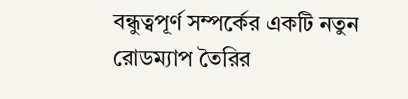বন্ধুত্বপূর্ণ সম্পর্কের একটি নতুন রোডম্যাপ তৈরির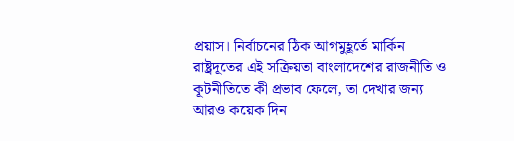প্রয়াস। নির্বাচনের ঠিক আগমুহূর্তে মার্কিন রাষ্ট্রদূতের এই সক্রিয়তা বাংলাদেশের রাজনীতি ও কূটনীতিতে কী প্রভাব ফেলে, তা দেখার জন্য আরও কয়েক দিন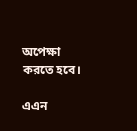অপেক্ষা করতে হবে।

এএন